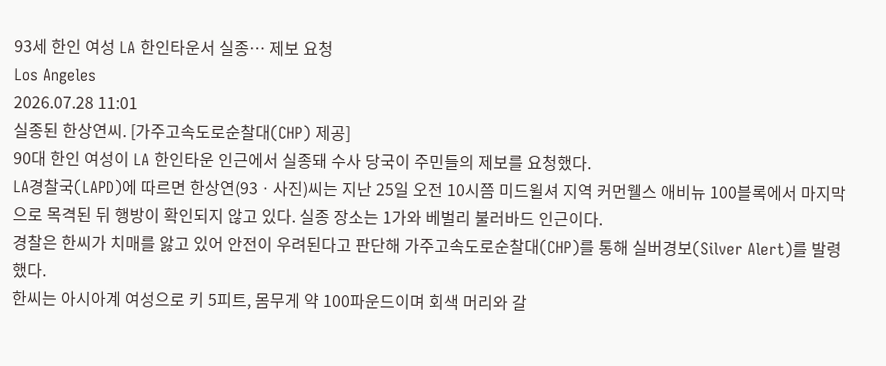93세 한인 여성 LA 한인타운서 실종… 제보 요청
Los Angeles
2026.07.28 11:01
실종된 한상연씨. [가주고속도로순찰대(CHP) 제공]
90대 한인 여성이 LA 한인타운 인근에서 실종돼 수사 당국이 주민들의 제보를 요청했다.
LA경찰국(LAPD)에 따르면 한상연(93ㆍ사진)씨는 지난 25일 오전 10시쯤 미드윌셔 지역 커먼웰스 애비뉴 100블록에서 마지막으로 목격된 뒤 행방이 확인되지 않고 있다. 실종 장소는 1가와 베벌리 불러바드 인근이다.
경찰은 한씨가 치매를 앓고 있어 안전이 우려된다고 판단해 가주고속도로순찰대(CHP)를 통해 실버경보(Silver Alert)를 발령했다.
한씨는 아시아계 여성으로 키 5피트, 몸무게 약 100파운드이며 회색 머리와 갈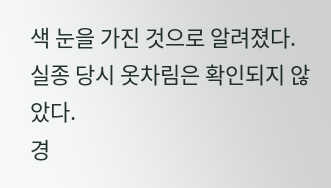색 눈을 가진 것으로 알려졌다. 실종 당시 옷차림은 확인되지 않았다.
경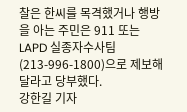찰은 한씨를 목격했거나 행방을 아는 주민은 911 또는 LAPD 실종자수사팀(213-996-1800)으로 제보해 달라고 당부했다.
강한길 기자